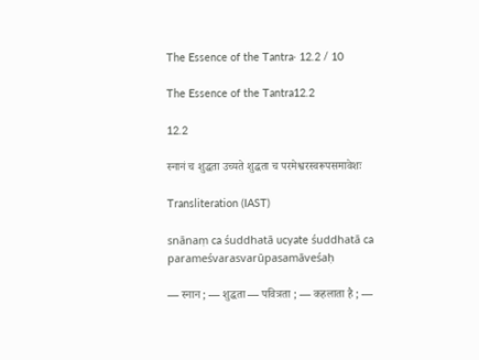The Essence of the Tantra· 12.2 / 10

The Essence of the Tantra12.2

12.2

स्नानं च शुद्धता उच्यते शुद्धता च परमेश्वरस्वरूपसमावेशः

Transliteration (IAST)

snānaṃ ca śuddhatā ucyate śuddhatā ca parameśvarasvarūpasamāveśaḥ

— स्नान ; — शुद्धता — पवित्रता ; — कहलाता है ; —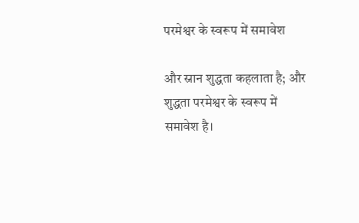परमेश्वर के स्वरूप में समावेश

और स्नान शुद्धता कहलाता है; और शुद्धता परमेश्वर के स्वरूप में समावेश है।